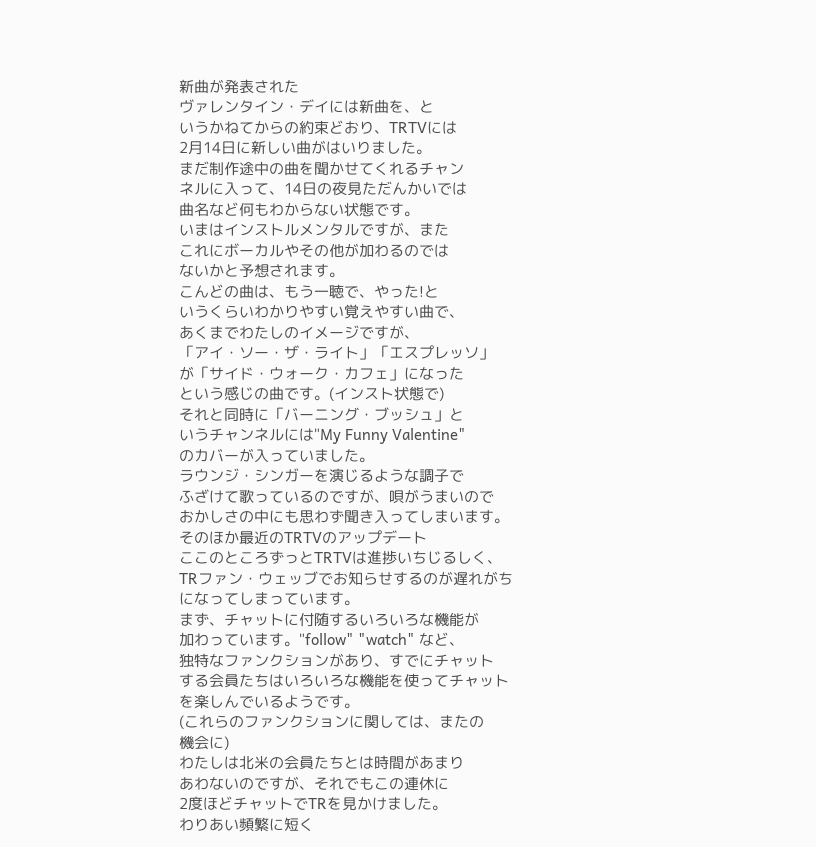新曲が発表された
ヴァレンタイン・デイには新曲を、と
いうかねてからの約束どおり、TRTVには
2月14日に新しい曲がはいりました。
まだ制作途中の曲を聞かせてくれるチャン
ネルに入って、14日の夜見ただんかいでは
曲名など何もわからない状態です。
いまはインストルメンタルですが、また
これにボーカルやその他が加わるのでは
ないかと予想されます。
こんどの曲は、もう一聴で、やった!と
いうくらいわかりやすい覚えやすい曲で、
あくまでわたしのイメージですが、
「アイ・ソー・ザ・ライト」「エスプレッソ」
が「サイド・ウォーク・カフェ」になった
という感じの曲です。(インスト状態で)
それと同時に「バーニング・ブッシュ」と
いうチャンネルには"My Funny Valentine"
のカバーが入っていました。
ラウンジ・シンガーを演じるような調子で
ふざけて歌っているのですが、唄がうまいので
おかしさの中にも思わず聞き入ってしまいます。
そのほか最近のTRTVのアップデート
ここのところずっとTRTVは進捗いちじるしく、
TRファン・ウェッブでお知らせするのが遅れがち
になってしまっています。
まず、チャットに付随するいろいろな機能が
加わっています。"follow" "watch" など、
独特なファンクションがあり、すでにチャット
する会員たちはいろいろな機能を使ってチャット
を楽しんでいるようです。
(これらのファンクションに関しては、またの
機会に)
わたしは北米の会員たちとは時間があまり
あわないのですが、それでもこの連休に
2度ほどチャットでTRを見かけました。
わりあい頻繁に短く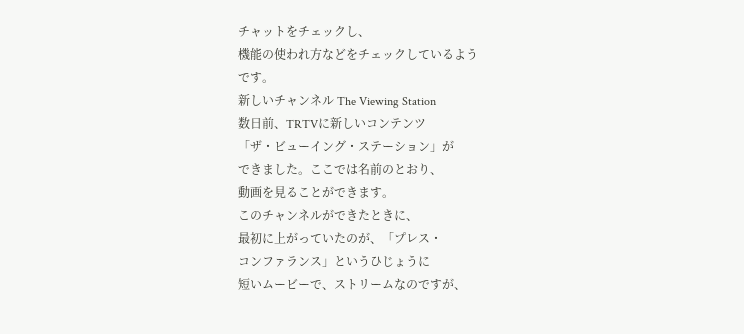チャットをチェックし、
機能の使われ方などをチェックしているよう
です。
新しいチャンネル The Viewing Station
数日前、TRTVに新しいコンテンツ
「ザ・ビューイング・ステーション」が
できました。ここでは名前のとおり、
動画を見ることができます。
このチャンネルができたときに、
最初に上がっていたのが、「プレス・
コンファランス」というひじょうに
短いムービーで、ストリームなのですが、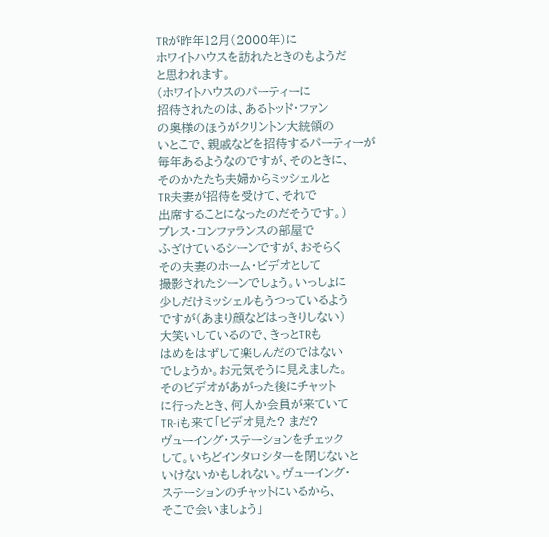TRが昨年12月(2000年)に
ホワイトハウスを訪れたときのもようだ
と思われます。
(ホワイトハウスのパーティーに
招待されたのは、あるトッド・ファン
の奥様のほうがクリントン大統領の
いとこで、親戚などを招待するパーティーが
毎年あるようなのですが、そのときに、
そのかたたち夫婦からミッシェルと
TR夫妻が招待を受けて、それで
出席することになったのだそうです。)
プレス・コンファランスの部屋で
ふざけているシーンですが、おそらく
その夫妻のホーム・ビデオとして
撮影されたシーンでしょう。いっしょに
少しだけミッシェルもうつっているよう
ですが(あまり顔などはっきりしない)
大笑いしているので、きっとTRも
はめをはずして楽しんだのではない
でしょうか。お元気そうに見えました。
そのビデオがあがった後にチャット
に行ったとき、何人か会員が来ていて
TR-iも来て「ビデオ見た? まだ?
ヴューイング・ステーションをチェック
して。いちどインタロシターを閉じないと
いけないかもしれない。ヴューイング・
ステーションのチャットにいるから、
そこで会いましょう」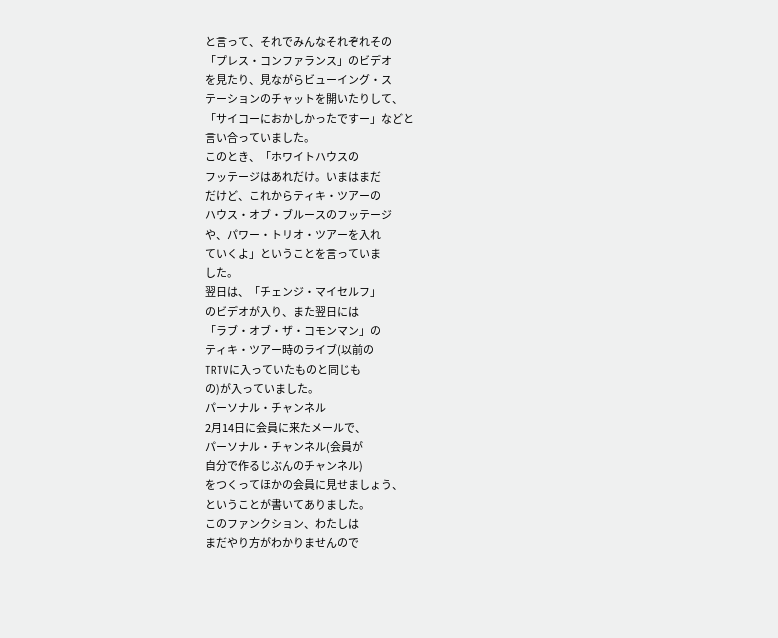と言って、それでみんなそれぞれその
「プレス・コンファランス」のビデオ
を見たり、見ながらビューイング・ス
テーションのチャットを開いたりして、
「サイコーにおかしかったですー」などと
言い合っていました。
このとき、「ホワイトハウスの
フッテージはあれだけ。いまはまだ
だけど、これからティキ・ツアーの
ハウス・オブ・ブルースのフッテージ
や、パワー・トリオ・ツアーを入れ
ていくよ」ということを言っていま
した。
翌日は、「チェンジ・マイセルフ」
のビデオが入り、また翌日には
「ラブ・オブ・ザ・コモンマン」の
ティキ・ツアー時のライブ(以前の
TRTVに入っていたものと同じも
の)が入っていました。
パーソナル・チャンネル
2月14日に会員に来たメールで、
パーソナル・チャンネル(会員が
自分で作るじぶんのチャンネル)
をつくってほかの会員に見せましょう、
ということが書いてありました。
このファンクション、わたしは
まだやり方がわかりませんので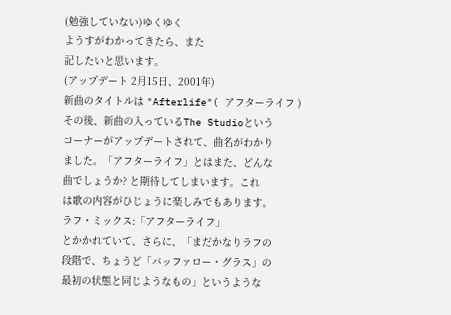(勉強していない)ゆくゆく
ようすがわかってきたら、また
記したいと思います。
(アップデート 2月15日、2001年)
新曲のタイトルは "Afterlife"( アフターライフ )
その後、新曲の入っているThe Studioという
コーナーがアップデートされて、曲名がわかり
ました。「アフターライフ」とはまた、どんな
曲でしょうか? と期待してしまいます。これ
は歌の内容がひじょうに楽しみでもあります。
ラフ・ミックス:「アフターライフ」
とかかれていて、さらに、「まだかなりラフの
段階で、ちょうど「バッファロー・グラス」の
最初の状態と同じようなもの」というような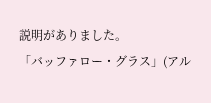説明がありました。
「バッファロー・グラス」(アル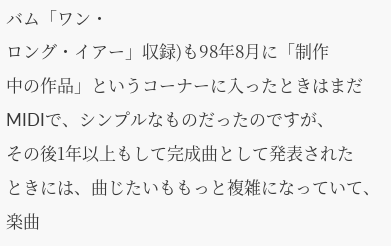バム「ワン・
ロング・イアー」収録)も98年8月に「制作
中の作品」というコーナーに入ったときはまだ
MIDIで、シンプルなものだったのですが、
その後1年以上もして完成曲として発表された
ときには、曲じたいももっと複雑になっていて、
楽曲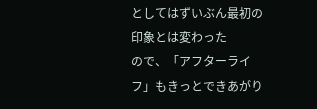としてはずいぶん最初の印象とは変わった
ので、「アフターライフ」もきっとできあがり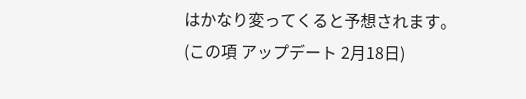はかなり変ってくると予想されます。
(この項 アップデート 2月18日)